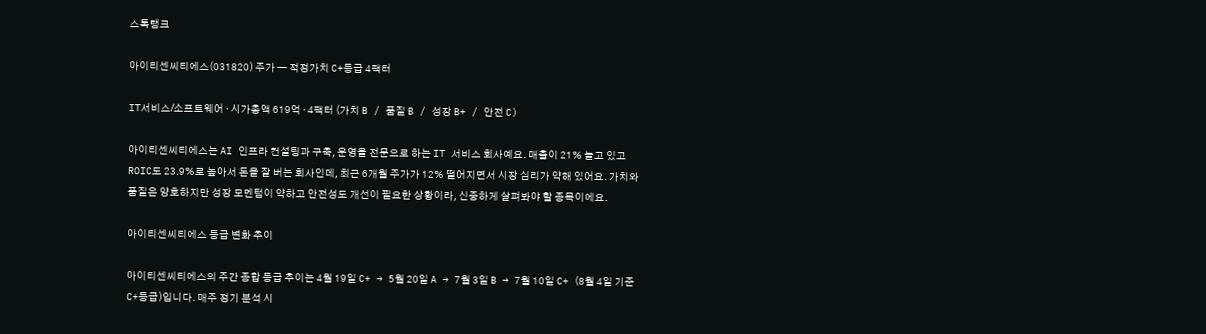스톡랭크

아이티센씨티에스(031820) 주가 — 적정가치 C+등급 4팩터

IT서비스/소프트웨어 · 시가총액 619억 · 4팩터 (가치 B / 품질 B / 성장 B+ / 안전 C)

아이티센씨티에스는 AI 인프라 컨설팅과 구축, 운영을 전문으로 하는 IT 서비스 회사예요. 매출이 21% 늘고 있고 ROIC도 23.9%로 높아서 돈을 잘 버는 회사인데, 최근 6개월 주가가 12% 떨어지면서 시장 심리가 약해 있어요. 가치와 품질은 양호하지만 성장 모멘텀이 약하고 안전성도 개선이 필요한 상황이라, 신중하게 살펴봐야 할 종목이에요.

아이티센씨티에스 등급 변화 추이

아이티센씨티에스의 주간 종합 등급 추이는 4월 19일 C+ → 5월 20일 A → 7월 3일 B → 7월 10일 C+ (8월 4일 기준 C+등급)입니다. 매주 정기 분석 시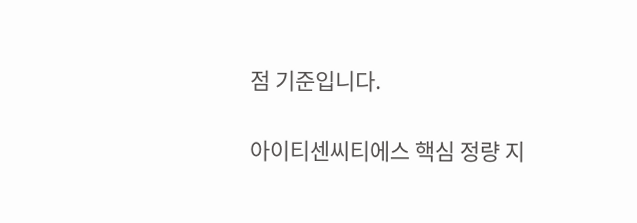점 기준입니다.

아이티센씨티에스 핵심 정량 지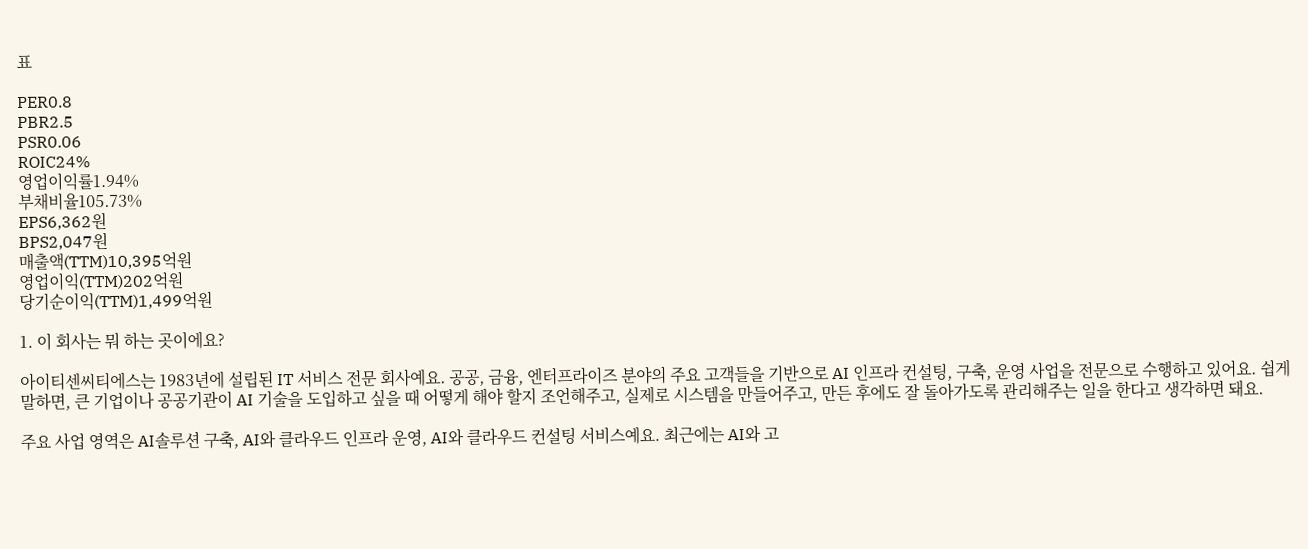표

PER0.8
PBR2.5
PSR0.06
ROIC24%
영업이익률1.94%
부채비율105.73%
EPS6,362원
BPS2,047원
매출액(TTM)10,395억원
영업이익(TTM)202억원
당기순이익(TTM)1,499억원

1. 이 회사는 뭐 하는 곳이에요?

아이티센씨티에스는 1983년에 설립된 IT 서비스 전문 회사예요. 공공, 금융, 엔터프라이즈 분야의 주요 고객들을 기반으로 AI 인프라 컨설팅, 구축, 운영 사업을 전문으로 수행하고 있어요. 쉽게 말하면, 큰 기업이나 공공기관이 AI 기술을 도입하고 싶을 때 어떻게 해야 할지 조언해주고, 실제로 시스템을 만들어주고, 만든 후에도 잘 돌아가도록 관리해주는 일을 한다고 생각하면 돼요.

주요 사업 영역은 AI솔루션 구축, AI와 클라우드 인프라 운영, AI와 클라우드 컨설팅 서비스예요. 최근에는 AI와 고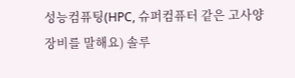성능컴퓨팅(HPC, 슈퍼컴퓨터 같은 고사양 장비를 말해요) 솔루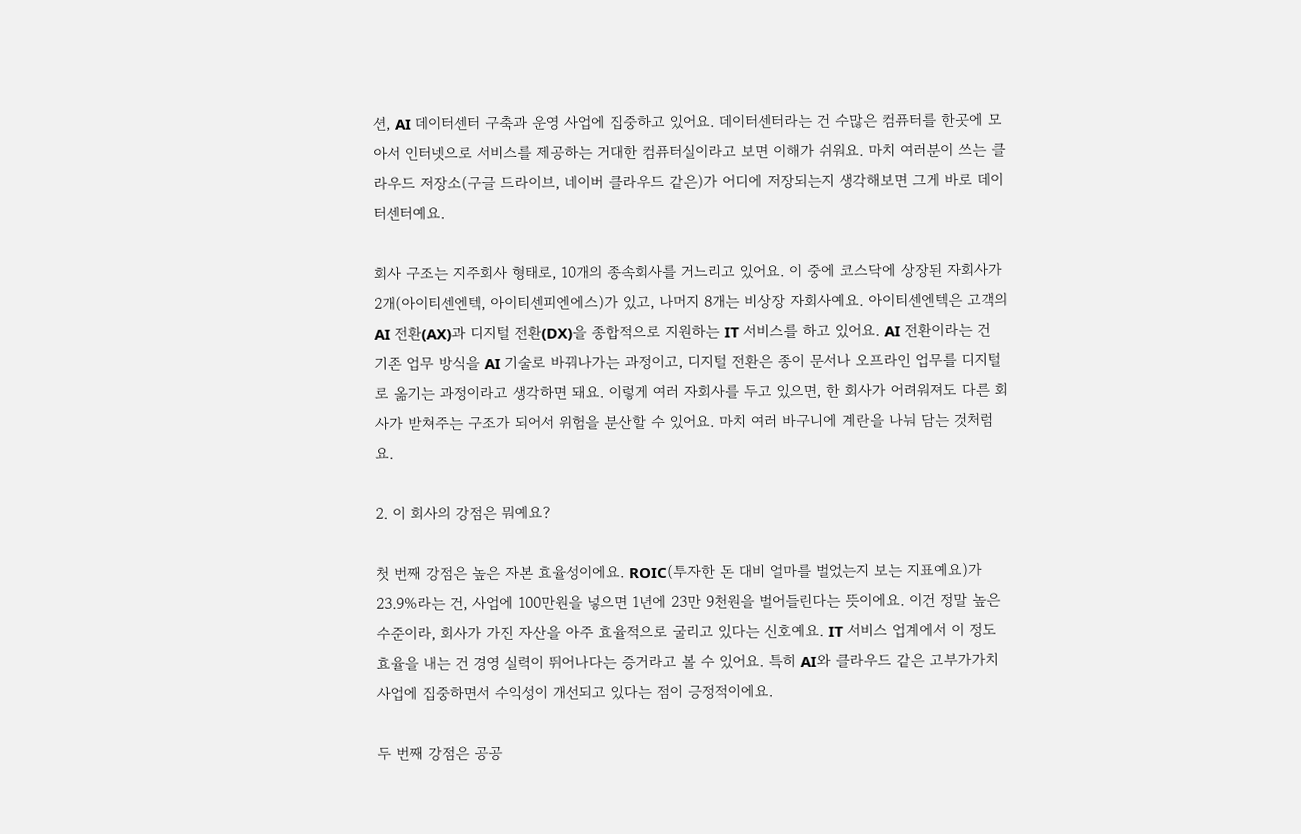션, AI 데이터센터 구축과 운영 사업에 집중하고 있어요. 데이터센터라는 건 수많은 컴퓨터를 한곳에 모아서 인터넷으로 서비스를 제공하는 거대한 컴퓨터실이라고 보면 이해가 쉬워요. 마치 여러분이 쓰는 클라우드 저장소(구글 드라이브, 네이버 클라우드 같은)가 어디에 저장되는지 생각해보면 그게 바로 데이터센터예요.

회사 구조는 지주회사 형태로, 10개의 종속회사를 거느리고 있어요. 이 중에 코스닥에 상장된 자회사가 2개(아이티센엔텍, 아이티센피엔에스)가 있고, 나머지 8개는 비상장 자회사예요. 아이티센엔텍은 고객의 AI 전환(AX)과 디지털 전환(DX)을 종합적으로 지원하는 IT 서비스를 하고 있어요. AI 전환이라는 건 기존 업무 방식을 AI 기술로 바꿔나가는 과정이고, 디지털 전환은 종이 문서나 오프라인 업무를 디지털로 옮기는 과정이라고 생각하면 돼요. 이렇게 여러 자회사를 두고 있으면, 한 회사가 어려워져도 다른 회사가 받쳐주는 구조가 되어서 위험을 분산할 수 있어요. 마치 여러 바구니에 계란을 나눠 담는 것처럼요.

2. 이 회사의 강점은 뭐예요?

첫 번째 강점은 높은 자본 효율성이에요. ROIC(투자한 돈 대비 얼마를 벌었는지 보는 지표예요)가 23.9%라는 건, 사업에 100만원을 넣으면 1년에 23만 9천원을 벌어들린다는 뜻이에요. 이건 정말 높은 수준이라, 회사가 가진 자산을 아주 효율적으로 굴리고 있다는 신호예요. IT 서비스 업계에서 이 정도 효율을 내는 건 경영 실력이 뛰어나다는 증거라고 볼 수 있어요. 특히 AI와 클라우드 같은 고부가가치 사업에 집중하면서 수익성이 개선되고 있다는 점이 긍정적이에요.

두 번째 강점은 공공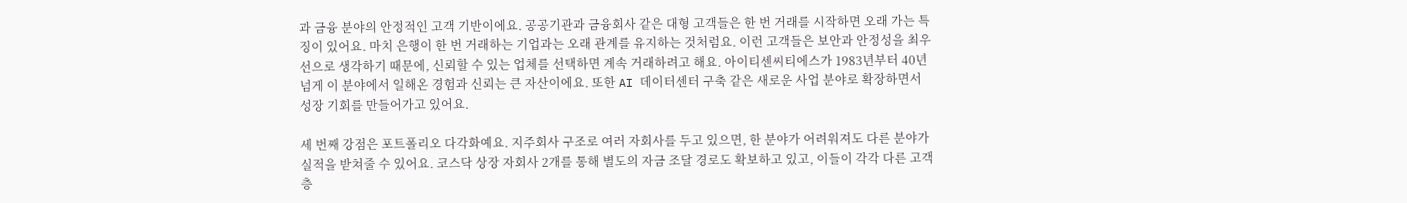과 금융 분야의 안정적인 고객 기반이에요. 공공기관과 금융회사 같은 대형 고객들은 한 번 거래를 시작하면 오래 가는 특징이 있어요. 마치 은행이 한 번 거래하는 기업과는 오래 관계를 유지하는 것처럼요. 이런 고객들은 보안과 안정성을 최우선으로 생각하기 때문에, 신뢰할 수 있는 업체를 선택하면 계속 거래하려고 해요. 아이티센씨티에스가 1983년부터 40년 넘게 이 분야에서 일해온 경험과 신뢰는 큰 자산이에요. 또한 AI 데이터센터 구축 같은 새로운 사업 분야로 확장하면서 성장 기회를 만들어가고 있어요.

세 번째 강점은 포트폴리오 다각화예요. 지주회사 구조로 여러 자회사를 두고 있으면, 한 분야가 어려워져도 다른 분야가 실적을 받쳐줄 수 있어요. 코스닥 상장 자회사 2개를 통해 별도의 자금 조달 경로도 확보하고 있고, 이들이 각각 다른 고객층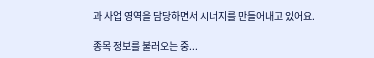과 사업 영역을 담당하면서 시너지를 만들어내고 있어요.

종목 정보를 불러오는 중...